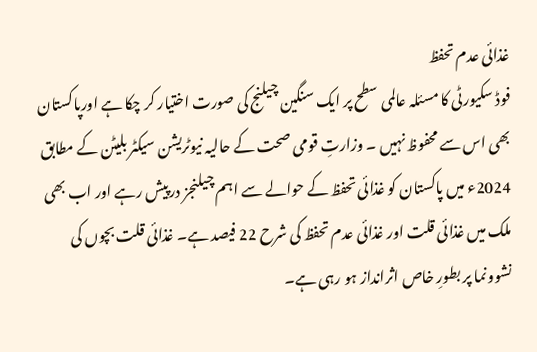غذائی عدم تحفظ
فوڈ سکیورٹی کا مسئلہ عالمی سطح پر ایک سنگین چیلنج کی صورت اختیار کر چکا ہے اورپاکستان بھی اس سے محفوظ نہیں ۔ وزارتِ قومی صحت کے حالیہ نیوٹریشن سیکٹر بلیٹن کے مطابق 2024ء میں پاکستان کو غذائی تحفظ کے حوالے سے اہم چیلنجز درپیش رہے اور اب بھی ملک میں غذائی قلت اور غذائی عدم تحفظ کی شرح 22 فیصد ہے۔ غذائی قلت بچوں کی نشوونما پر بطورِ خاص اثرانداز ہو رہی ہے۔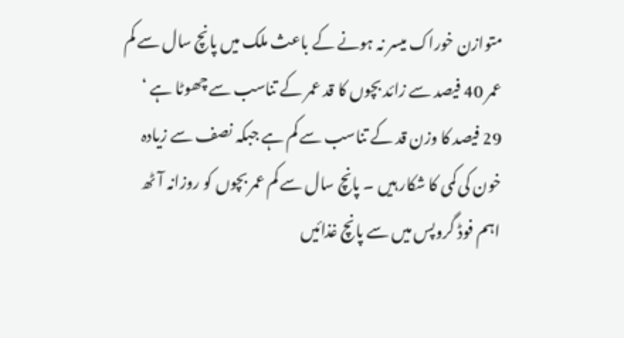متوازن خوراک میسر نہ ہونے کے باعث ملک میں پانچ سال سے کم عمر 40 فیصد سے زائد بچوں کا قد عمر کے تناسب سے چھوٹا ہے ‘ 29 فیصد کا وزن قد کے تناسب سے کم ہے جبکہ نصف سے زیادہ خون کی کمی کا شکار ہیں ۔ پانچ سال سے کم عمر بچوں کو روزانہ آٹھ اہم فوڈ گروپس میں سے پانچ غذائیں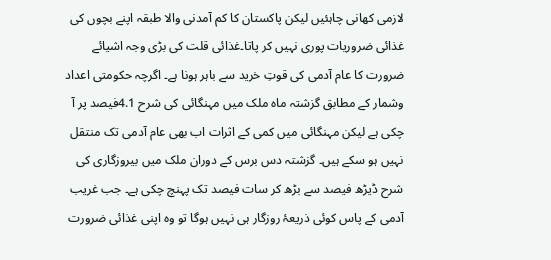لازمی کھانی چاہئیں لیکن پاکستان کا کم آمدنی والا طبقہ اپنے بچوں کی غذائی ضروریات پوری نہیں کر پاتا۔غذائی قلت کی بڑی وجہ اشیائے ضرورت کا عام آدمی کی قوتِ خرید سے باہر ہونا ہے۔ اگرچہ حکومتی اعداد وشمار کے مطابق گزشتہ ماہ ملک میں مہنگائی کی شرح 4.1فیصد پر آ چکی ہے لیکن مہنگائی میں کمی کے اثرات اب بھی عام آدمی تک منتقل نہیں ہو سکے ہیں۔ گزشتہ دس برس کے دوران ملک میں بیروزگاری کی شرح ڈیڑھ فیصد سے بڑھ کر سات فیصد تک پہنچ چکی ہے۔ جب غریب آدمی کے پاس کوئی ذریعۂ روزگار ہی نہیں ہوگا تو وہ اپنی غذائی ضرورت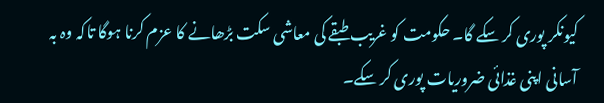کیونکر پوری کر سکے گا۔ حکومت کو غریب طبقے کی معاشی سکت بڑھانے کا عزم کرنا ہوگا تاکہ وہ بہ آسانی اپنی غذائی ضروریات پوری کر سکے۔